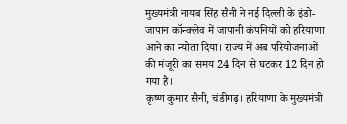मुख्यमंत्री नायब सिंह सैनी ने नई दिल्ली के इंडो-जापान कॉन्क्लेव में जापानी कंपनियों को हरियाणा आने का न्योता दिया। राज्य में अब परियोजनाओं की मंजूरी का समय 24 दिन से घटकर 12 दिन हो गया है।
कृष्ण कुमार सैनी, चंडीगढ़। हरियाणा के मुख्यमंत्री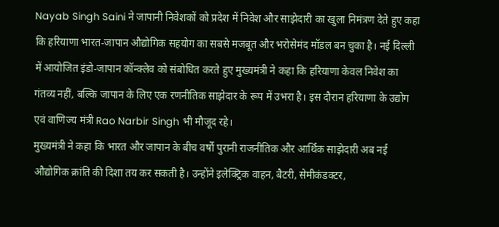Nayab Singh Saini ने जापानी निवेशकों को प्रदेश में निवेश और साझेदारी का खुला निमंत्रण देते हुए कहा कि हरियाणा भारत-जापान औद्योगिक सहयोग का सबसे मजबूत और भरोसेमंद मॉडल बन चुका है। नई दिल्ली में आयोजित इंडो-जापान कॉन्क्लेव को संबोधित करते हुए मुख्यमंत्री ने कहा कि हरियाणा केवल निवेश का गंतव्य नहीं, बल्कि जापान के लिए एक रणनीतिक साझेदार के रूप में उभरा है। इस दौरान हरियाणा के उद्योग एवं वाणिज्य मंत्री Rao Narbir Singh भी मौजूद रहे।
मुख्यमंत्री ने कहा कि भारत और जापान के बीच वर्षों पुरानी राजनीतिक और आर्थिक साझेदारी अब नई औद्योगिक क्रांति की दिशा तय कर सकती है। उन्होंने इलेक्ट्रिक वाहन, बैटरी, सेमीकंडक्टर,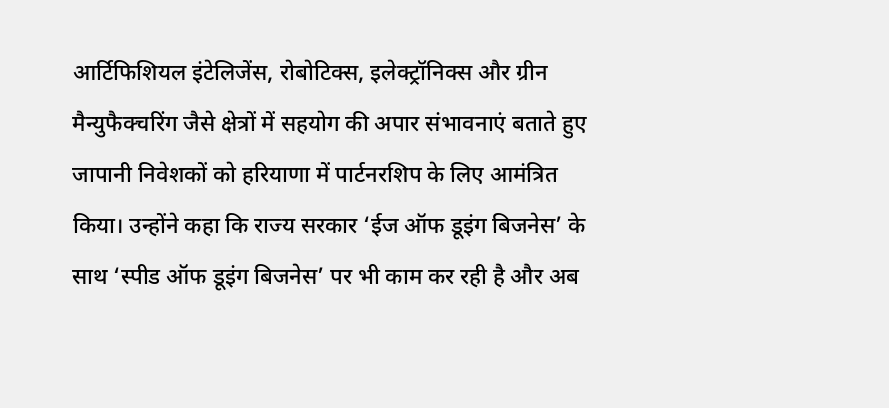आर्टिफिशियल इंटेलिजेंस, रोबोटिक्स, इलेक्ट्रॉनिक्स और ग्रीन मैन्युफैक्चरिंग जैसे क्षेत्रों में सहयोग की अपार संभावनाएं बताते हुए जापानी निवेशकों को हरियाणा में पार्टनरशिप के लिए आमंत्रित किया। उन्होंने कहा कि राज्य सरकार ‘ईज ऑफ डूइंग बिजनेस’ के साथ ‘स्पीड ऑफ डूइंग बिजनेस’ पर भी काम कर रही है और अब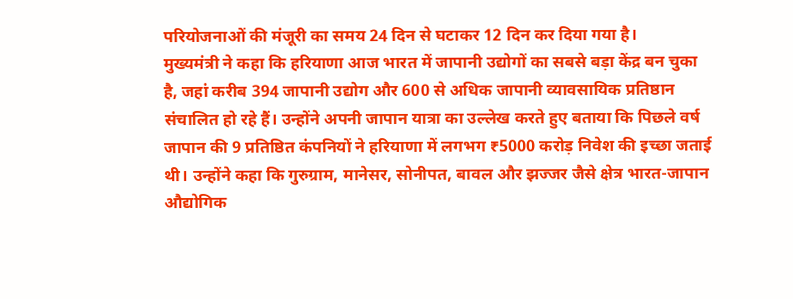परियोजनाओं की मंजूरी का समय 24 दिन से घटाकर 12 दिन कर दिया गया है।
मुख्यमंत्री ने कहा कि हरियाणा आज भारत में जापानी उद्योगों का सबसे बड़ा केंद्र बन चुका है, जहां करीब 394 जापानी उद्योग और 600 से अधिक जापानी व्यावसायिक प्रतिष्ठान संचालित हो रहे हैं। उन्होंने अपनी जापान यात्रा का उल्लेख करते हुए बताया कि पिछले वर्ष जापान की 9 प्रतिष्ठित कंपनियों ने हरियाणा में लगभग ₹5000 करोड़ निवेश की इच्छा जताई थी। उन्होंने कहा कि गुरुग्राम, मानेसर, सोनीपत, बावल और झज्जर जैसे क्षेत्र भारत-जापान औद्योगिक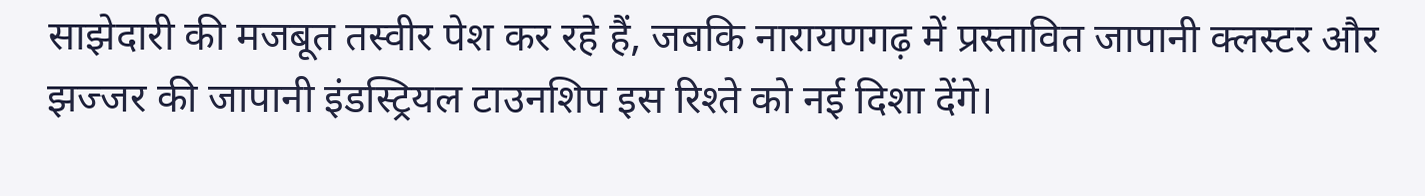साझेदारी की मजबूत तस्वीर पेश कर रहे हैं, जबकि नारायणगढ़ में प्रस्तावित जापानी क्लस्टर और झज्जर की जापानी इंडस्ट्रियल टाउनशिप इस रिश्ते को नई दिशा देंगे।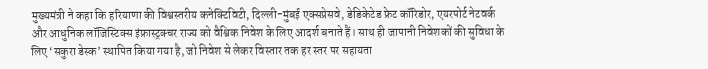मुख्यमंत्री ने कहा कि हरियाणा की विश्वस्तरीय कनेक्टिविटी, दिल्ली-मुंबई एक्सप्रेसवे, डेडिकेटेड फ्रेट कॉरिडोर, एयरपोर्ट नेटवर्क और आधुनिक लॉजिस्टिक्स इंफ्रास्ट्रक्चर राज्य को वैश्विक निवेश के लिए आदर्श बनाते हैं। साथ ही जापानी निवेशकों की सुविधा के लिए ‘सकुरा डेस्क’ स्थापित किया गया है, जो निवेश से लेकर विस्तार तक हर स्तर पर सहायता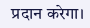प्रदान करेगा।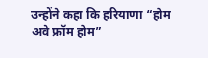उन्होंने कहा कि हरियाणा “होम अवे फ्रॉम होम”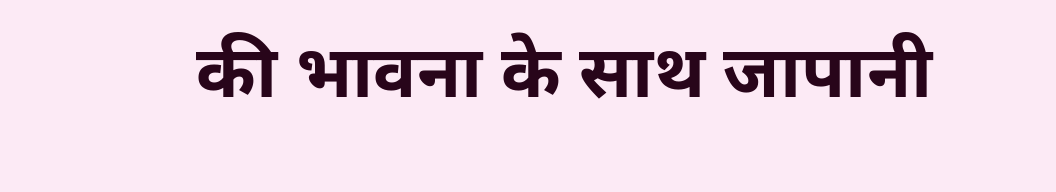की भावना के साथ जापानी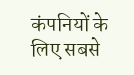कंपनियों के लिए सबसे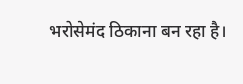भरोसेमंद ठिकाना बन रहा है।